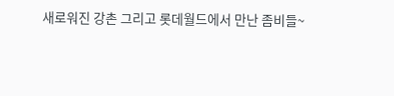새로워진 강촌 그리고 롯데월드에서 만난 좀비들~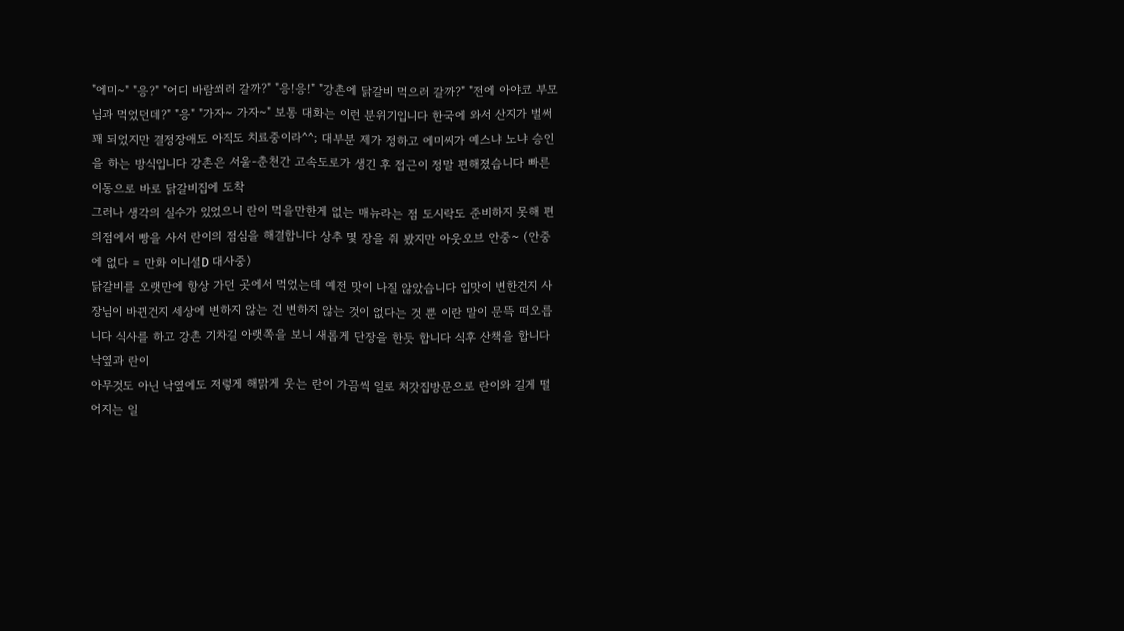"에미~" "응?" "어디 바람쐬러 갈까?" "응!응!" "강촌에 닭갈비 먹으러 갈까?" "전에 아야코 부모님과 먹었던데?" "응" "가자~ 가자~" 보통 대화는 이런 분위기입니다 한국에 와서 산지가 벌써 꽤 되었지만 결정장애도 아직도 치료중이라^^; 대부분 제가 정하고 에미씨가 예스냐 노냐 승인을 하는 방식입니다 강촌은 서울-춘천간 고속도로가 생긴 후 접근이 정말 편해졌습니다 빠른 이동으로 바로 닭갈비집에 도착
그러나 생각의 실수가 있었으니 란이 먹을만한게 없는 매뉴라는 점 도시락도 준비하지 못해 편의점에서 빵을 사서 란이의 점심을 해결합니다 상추 몇 장을 줘 봤지만 아웃오브 안중~ (안중에 없다 = 만화 이니셜D 대사중)
닭갈비를 오랫만에 항상 가던 곳에서 먹었는데 예전 맛이 나질 않았습니다 입맛이 변한건지 사장님이 바뀐건지 세상에 변하지 않는 건 변하지 않는 것이 없다는 것 뿐 이란 말이 문뜩 떠오릅니다 식사를 하고 강촌 기차길 아랫쪽을 보니 새롭게 단장을 한듯 합니다 식후 산책을 합니다
낙옆과 란이
아무것도 아닌 낙옆에도 저렇게 해맑게 웃는 란이 가끔씩 일로 처갓집방문으로 란이와 길게 떨어지는 일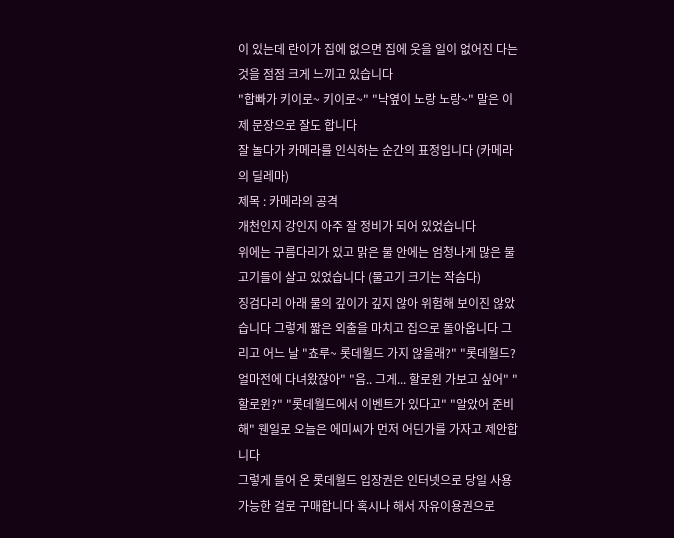이 있는데 란이가 집에 없으면 집에 웃을 일이 없어진 다는 것을 점점 크게 느끼고 있습니다
"합빠가 키이로~ 키이로~" "낙옆이 노랑 노랑~" 말은 이제 문장으로 잘도 합니다
잘 놀다가 카메라를 인식하는 순간의 표정입니다 (카메라의 딜레마)
제목 : 카메라의 공격
개천인지 강인지 아주 잘 정비가 되어 있었습니다
위에는 구름다리가 있고 맑은 물 안에는 엄청나게 많은 물고기들이 살고 있었습니다 (물고기 크기는 작슴다)
징검다리 아래 물의 깊이가 깊지 않아 위험해 보이진 않았습니다 그렇게 짧은 외출을 마치고 집으로 돌아옵니다 그리고 어느 날 "쵸루~ 롯데월드 가지 않을래?" "롯데월드? 얼마전에 다녀왔잖아" "음.. 그게... 할로윈 가보고 싶어" "할로윈?" "롯데월드에서 이벤트가 있다고" "알았어 준비해" 웬일로 오늘은 에미씨가 먼저 어딘가를 가자고 제안합니다
그렇게 들어 온 롯데월드 입장권은 인터넷으로 당일 사용 가능한 걸로 구매합니다 혹시나 해서 자유이용권으로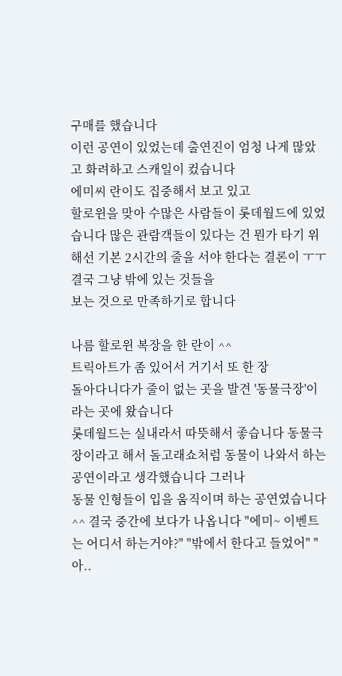구매를 했습니다
이런 공연이 있었는데 출연진이 엄청 나게 많았고 화려하고 스캐일이 컸습니다
에미씨 란이도 집중해서 보고 있고
할로윈을 맞아 수많은 사람들이 롯데월드에 있었습니다 많은 관람객들이 있다는 건 뭔가 타기 위해선 기본 2시간의 줄을 서야 한다는 결론이 ㅜㅜ 결국 그냥 밖에 있는 것들을
보는 것으로 만족하기로 합니다

나름 할로윈 복장을 한 란이 ^^
트릭아트가 좀 있어서 거기서 또 한 장
돌아다니다가 줄이 없는 곳을 발견 '동물극장'이라는 곳에 왔습니다
롯데월드는 실내라서 따뜻해서 좋습니다 동물극장이라고 해서 돌고래쇼처럼 동물이 나와서 하는 공연이라고 생각했습니다 그러나
동물 인형들이 입을 움직이며 하는 공연였습니다 ^^ 결국 중간에 보다가 나옵니다 "에미~ 이벤트는 어디서 하는거야?" "밖에서 한다고 들었어" "아..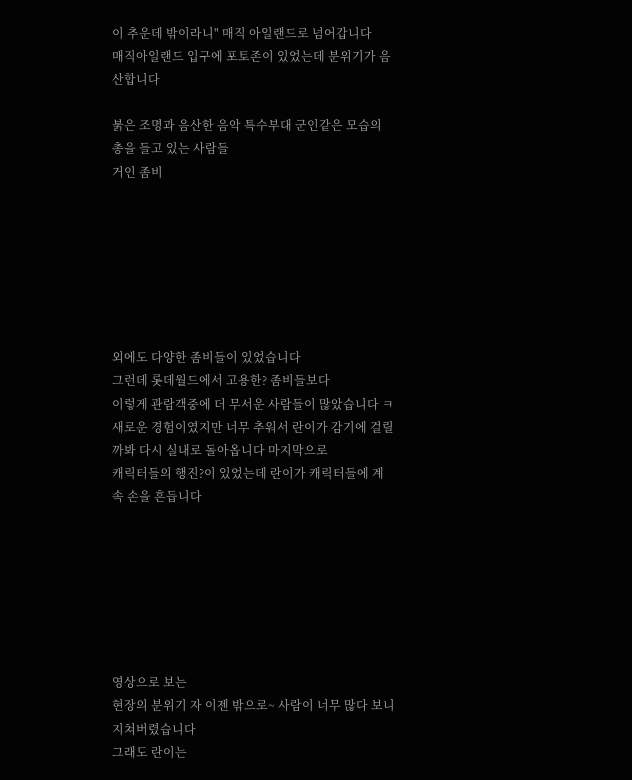이 추운데 밖이라니" 매직 아일랜드로 넘어갑니다
매직아일랜드 입구에 포토존이 있었는데 분위기가 음산합니다

붉은 조명과 음산한 음악 특수부대 군인같은 모습의 총을 들고 있는 사람들
거인 좀비







외에도 다양한 좀비들이 있었습니다
그런데 롯데월드에서 고용한? 좀비들보다
이렇게 관람객중에 더 무서운 사람들이 많았습니다 ㅋ 새로운 경험이였지만 너무 추워서 란이가 감기에 걸릴까봐 다시 실내로 돌아옵니다 마지막으로
캐릭터들의 행진?이 있었는데 란이가 캐릭터들에 계속 손을 흔듭니다







영상으로 보는
현장의 분위기 자 이젠 밖으로~ 사람이 너무 많다 보니 지쳐버렸습니다
그래도 란이는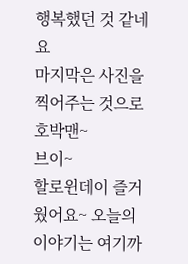행복했던 것 같네요
마지막은 사진을 찍어주는 것으로
호박맨~
브이~
할로윈데이 즐거웠어요~ 오늘의 이야기는 여기까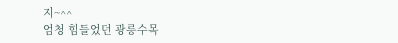지~^^
엄청 힘들었던 광릉수목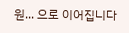원... 으로 이어집니다